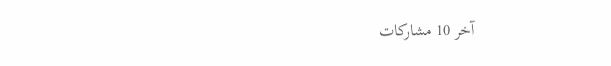آخر 10 مشاركات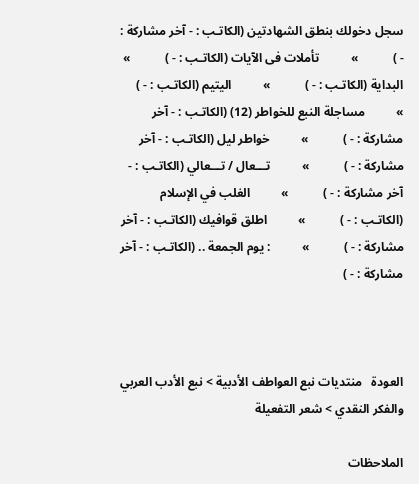سجل دخولك بنطق الشهادتين (الكاتـب : - آخر مشاركة : - )           »          تأملات فى الآيات (الكاتـب : - )           »          البداية (الكاتـب : - )           »          اليتيم (الكاتـب : - )           »          مساجلة النبع للخواطر (12) (الكاتـب : - آخر مشاركة : - )           »          خواطر ليل (الكاتـب : - آخر مشاركة : - )           »          تـــعال / تـــعالي (الكاتـب : - آخر مشاركة : - )           »          الغلب في الإسلام (الكاتـب : - )           »          اطلق قوافيك (الكاتـب : - آخر مشاركة : - )           »          : يوم الجمعة .. (الكاتـب : - آخر مشاركة : - )



العودة   منتديات نبع العواطف الأدبية > نبع الأدب العربي والفكر النقدي > شعر التفعيلة

الملاحظات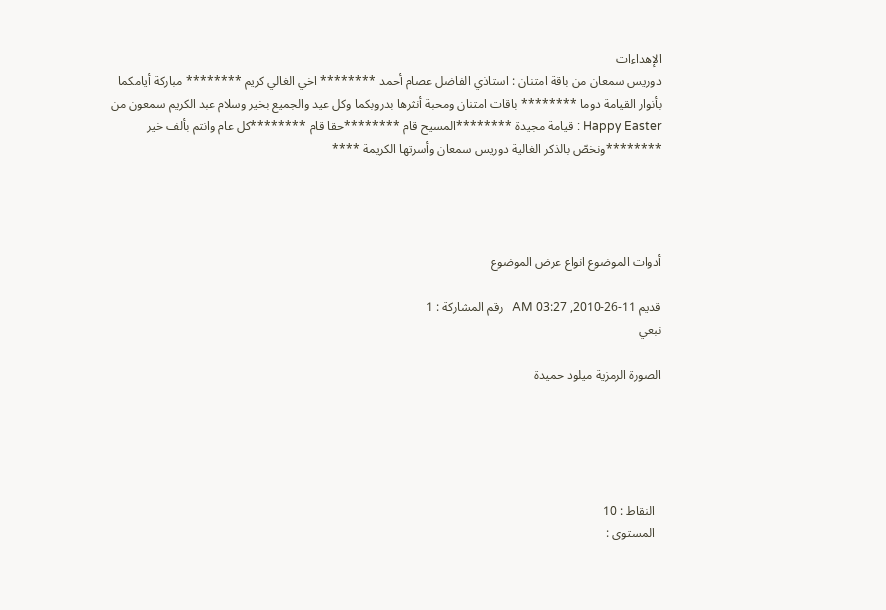الإهداءات
دوريس سمعان من باقة امتنان : استاذي الفاضل عصام أحمد ******** اخي الغالي كريم ******** مباركة أيامكما بأنوار القيامة دوما ******** باقات امتنان ومحبة أنثرها بدروبكما وكل عيد والجميع بخير وسلام عبد الكريم سمعون من Happy Easter : قيامة مجيدة ********المسيح قام ********حقا قام ********كل عام وانتم بألف خير ********ونخصّ بالذكر الغالية دوريس سمعان وأسرتها الكريمة ****




أدوات الموضوع انواع عرض الموضوع

قديم 11-26-2010, 03:27 AM   رقم المشاركة : 1
نبعي

الصورة الرمزية ميلود حميدة





  النقاط : 10
  المستوى :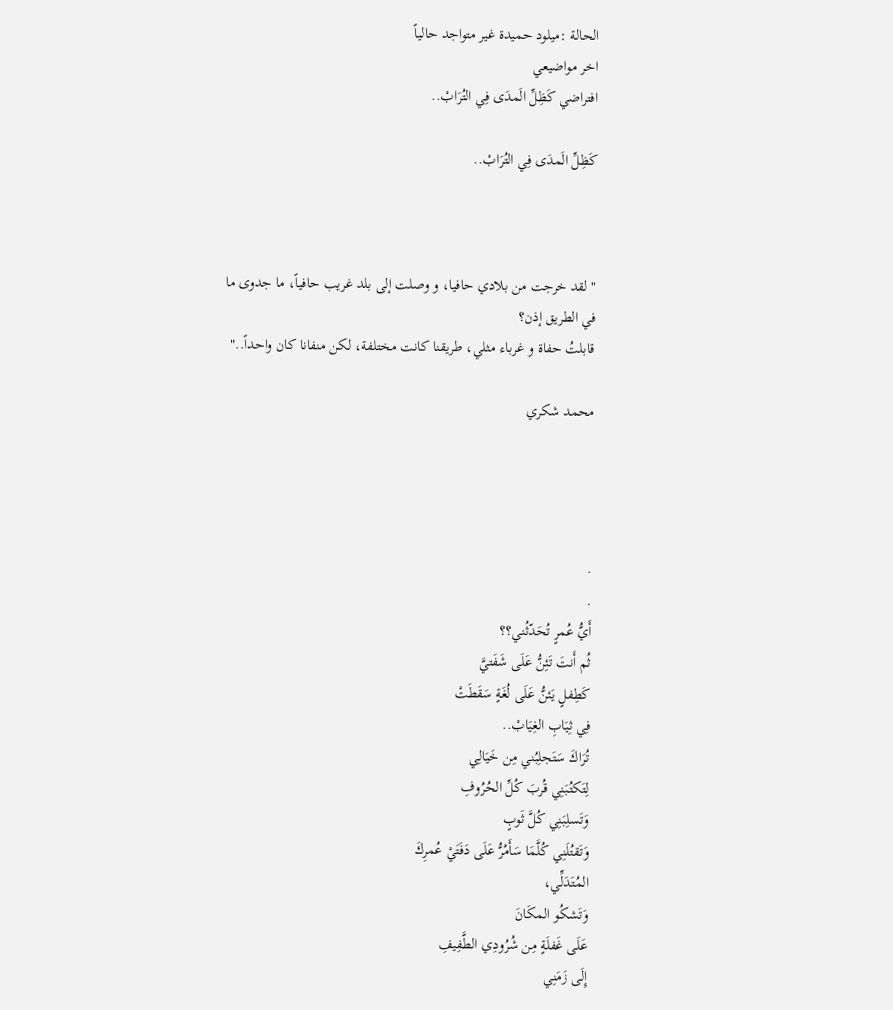الحالة :ميلود حميدة غير متواجد حالياً
اخر مواضيعي
افتراضي كَظِلِّ الَمدَى فِي التُرَابْ..

كَظِلِّ الَمدَى فِي التُرَابْ..



" لقد خرجت من بلادي حافيا، و وصلت إلى بلد غريب حافياً، ما جدوى ما
في الطريق إذن؟
قابلتُ حفاة و غرباء مثلي، طريقنا كانت مختلفة، لكن منفانا كان واحداً.."

محمد شكري




.
.
أَيُّ عُمرٍ تُحَدّثُني؟؟
ثُم أَنتَ تَئِنُّ عَلَى شَفَتيَّ
كَطِفلٍ يَئنُّ عَلَى لُغَةٍ سَقَطَتْ
فِي ثِيَابِ الغِيَابْ..
تُرَاكَ سَتَجلِبُني مِن خَيَالِي
لِتَكتُبَنِي قُربَ كُلِّ الحُرُوفِ
وَتَسلِبَنِي كُلَّ ثَوبٍ
وَتَقتُلَنِي كُلَّمَا سَأَمُرُّ عَلَى دَفَتَيْ عُمرِكَ
المُتَدَلِّي،
وَتَشكُو المكَانَ
عَلَى غَفلَةٍ مِن شُرُودِي الطَّفِيفِ
إِلَى زَمَنِي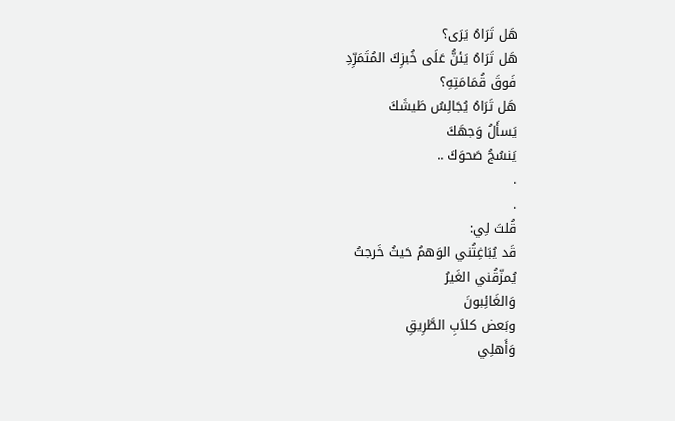هَل تَرَاهُ يَرَى؟
هَل تَرَاهُ يَئنُّ عَلَى خُبزِكَ المُتَمَرِّدِ
فَوقَ قُمَامَتِهِ؟
هَل تَرَاهُ يُجَالِسُ طَيشَكَ
يَسأَلُ وَجهَكَ
يَنسُجُ صَحوَكَ ..
.
.
قُلتَ لِي:
قَد يُبَاغِتُني الوَهمُ حَيثُ خَرجتُ
يُمزّقُني الغَيرُ
وَالغَائِبونَ
وبَعض كلاَبِ الطَّرِيقِ
وَأَهلِي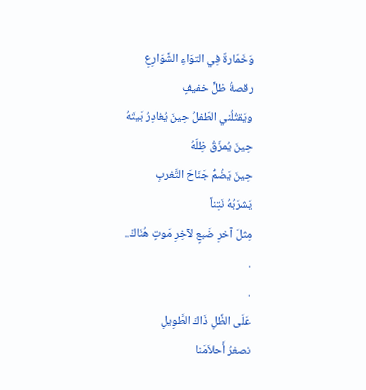وَخَمّارةٌ فِي التوَاءِ الشَّوَارِعِ
رقصةُ ظلٍّ خفيفٍ
ويَقتُلُني الطّفلُ حِينَ يُغادِرُ بَيتَهُ
حِينَ يُمزّقُ ظِلّهُ
حِينَ يَضُمُّ جَنَاحَ التَّغربِ
يَشرَبُهُ نَتِناً
مِثلَ آخرِ ضَبعٍ لآخِرِ مَوتٍ هُنَاكْ..
.
.
عَلَى الظِّلِ ذَاكَ الطَّوِيلِ
نصغرُ أَحلاَمَنا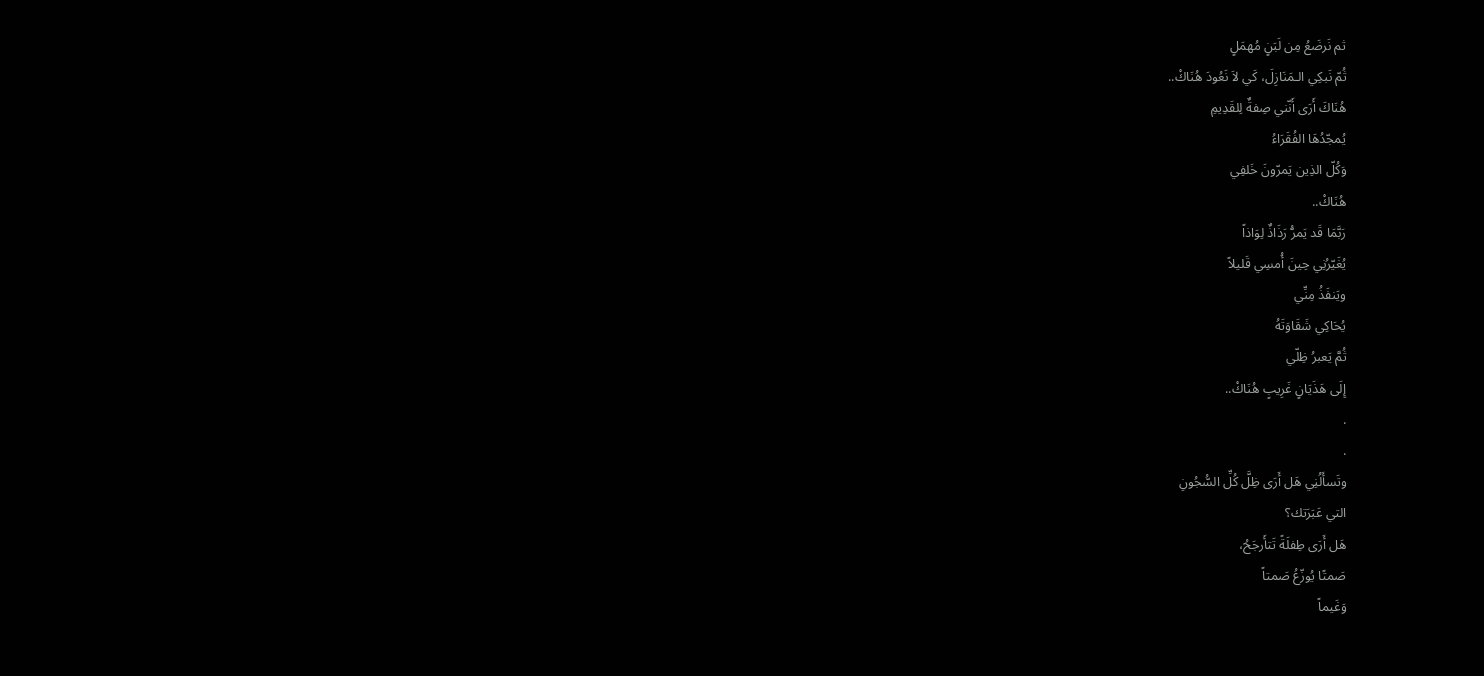ثم نَرضَعُ مِن لَبَنٍ مُهمَلٍ
ثُمّ نَبكِي الـمَنَازِلَ، كَي لاَ نَعُودَ هُنَاكْ..
هُنَاكَ أَرَى أَنّني صِفةٌ لِلقَدِيمِ
يُمجّدُهَا الفُقَرَاءُ
وَكُلّ الذِين يَمرّونَ خَلفِي
هُنَاكْ..
رَبَّمَا قَد يَمرُّ رَذَاذٌ لِوَاذاً
يُغَيّرُنِي حِينَ أُمسِي قَليلاً
ويَنفَذُ مِنِّي
يُحَاكِي شَقَاوَتَهُ
ثُمَّ يَعبرُ ظِلّي
إِلَى هَذَيَانٍ غَرِيبٍ هُنَاكْ..
.
.
وتَسأَلُنِي هَل أَرَى ظِلَّ كُلِّ السُّجُونِ
التي عَبَرَتك؟
هَل أَرَى طِفلَةً تَتأَرجَحُ،
صَمتًا يُوزّعُ صَمتاً
وَغَيماً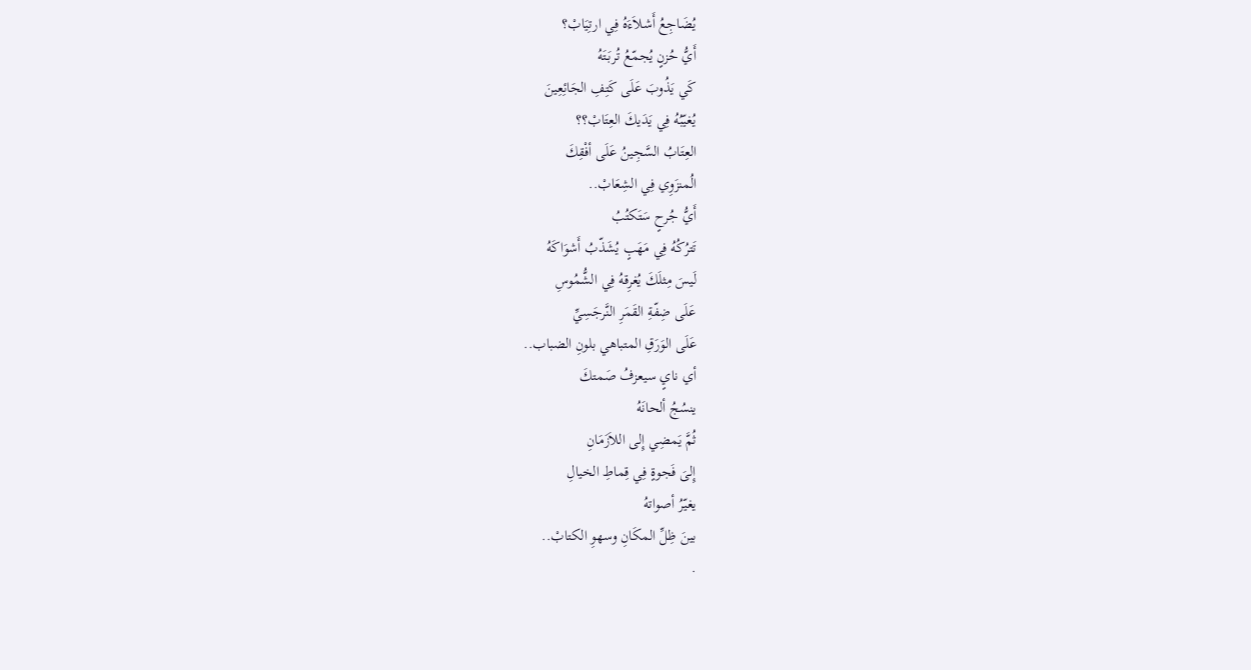يُضَاجِعُ أَشلاَءَهُ فِي ارتِيَابْ؟
أَيُّ حُزنٍ يُجمّعُ تُربَتَهُ
كَي يَذُوبَ عَلَى كَتِفِ الجَائِعِينَ
يُغيّبُهُ فِي يَدَيكَ العِتَابْ؟؟
العِتَابُ السَّجِينُ عَلَى أفْقِكَ
الُمنزَوِي فِي الشِعَابْ..
أَيُّ جُرحٍ سَتَكتُبُ
تَترُكُهُ فِي مَهَبٍ يُشَذّبُ أَشوَاكَهُ
لَيسَ مِثلَكَ يُغرِقهُ فِي الشُّمُوسِ
عَلَى ضِفّةِ القَمَرِ النَّرجَسِيِّ
عَلَى الوَرَقِ المتباهي بلونِ الضباب..
أي نايٍ سيعزفُ صَمتكَ
ينسُجُ ألحانَهُ
ثُمَّ يَمضِي إِلى اللاَزَمَانِ
إِلىَ فَجوةٍ فِي قِماطِ الخيالِ
يغيّرُ أصواتهُ
بينَ ظِلِّ المكَانِ وسهوِ الكتابْ..
.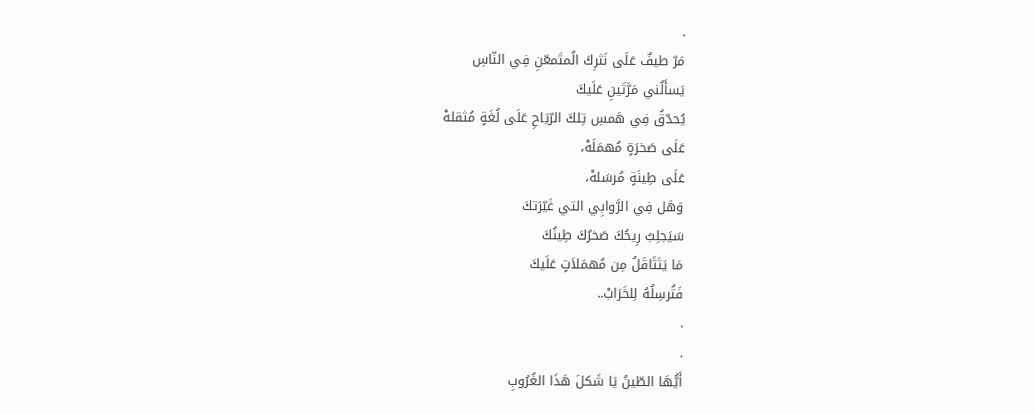.
مَرّ طيفٌ عَلَى نَثرِكَ الُمتَمعّنِ فِي النّاسِ
يَسأَلُني مَرَّتَينِ عَلَيكَ
يُحدّقُ فِي هَمسِ تِلكَ الرّيَاحِ عَلَى لُغَةٍ مُثقلهْ
عَلَى صَخرَةٍ مُهمَلَهْ،
عَلَى طِينَةٍ مُرسَلهْ،
وَهَل فِي الرَّوابِي التي غَيّرَتكَ
سَيَجلِبُ رِيحُكَ صَخرُكَ طِينُكَ
مَا يَتَثَاقَلُ مِن مُهمَلاَتٍ عَلَيكَ
فَتُرسِلُهُ لِلخَرَابْ..
.
.
أَيُّهَا الطّينُ يَا شَكلَ هَذَا الغُرُوبِ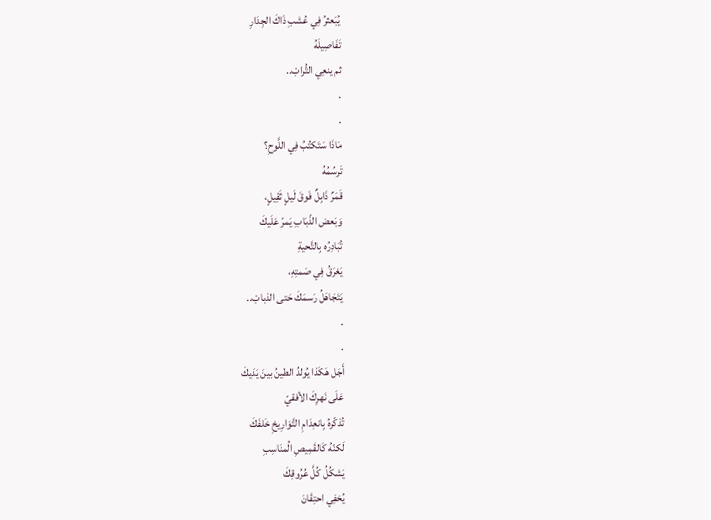يُبَعثرُ فِي عُشبِ ذَاكَ الجِدَارِ
تَفَاصِيلَهُ
ثم ينعِي التُّرابْ..
.
.
مَاذَا سَتَكتُبُ فِي اللَّوحِ؟
تَرسُمُهُ
قَمَرٌ ذَابِلٌ فَوقَ لَيلٍ ثَقِيلٍ،
وَبَعض الذّبَابِ يَمرّ عَلَيكَ
تُبَادِرُه بِالتَّحيةِ
يَغرَقُ فِي صَمتِهِ،
يَتَجَاهَلُ رَسمَكَ حَتى الذبابْ..
.
.
أَجَل هَكَذا يُولدُ الطينُ بينَ يَدَيكَ
عَلَى نَهرِكَ الأفقيّ
تُذكّرهُ بِانعِدَامِ التَّوَارِيخِ خَلفَكَ
لَكنّهُ كَالقَمِيصِ الُمنَاسِبِ
يَشكُلُ كُلَّ عُرُوقِكَ
يُخفِي احتِقَانَ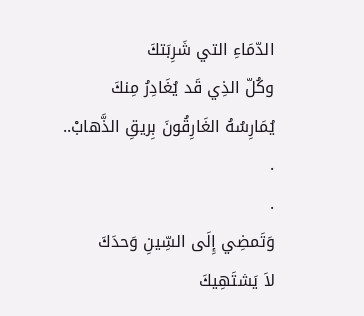الدّمَاءِ التي شَرِبَتكَ
وكُلّ الذِي قَد يُغَادِرُ مِنكَ
يُمَارِسُهُ الغَارِقُونَ بِريقِ الذَّهابْ..
.
.
وَتَمضِي إِلَى السِّينِ وَحدَكَ
لاَ يَشتَهِيكَ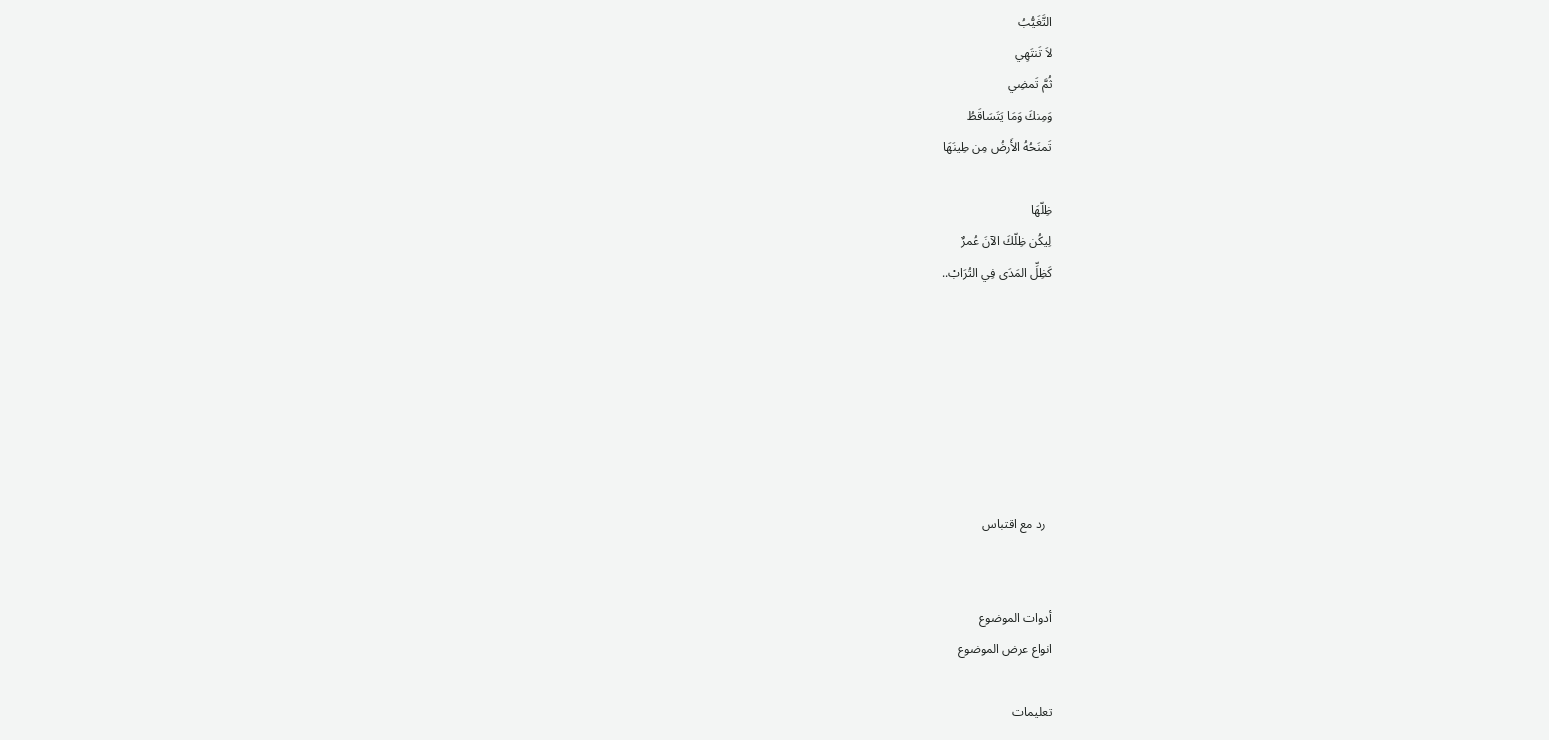التَّغَيُّبُ
لاَ تَنتَهِي
ثُمَّ تَمضِي
وَمِنكَ وَمَا يَتَسَاقَطُ
تَمنَحُهُ الأَرضُ مِن طِينَهَا

ظِلّهَا
لِيكُن ظِلّكَ الآنَ عُمرٌ
كَظِلِّ المَدَى فِي التُرَابْ..







  رد مع اقتباس


أدوات الموضوع
انواع عرض الموضوع

تعليمات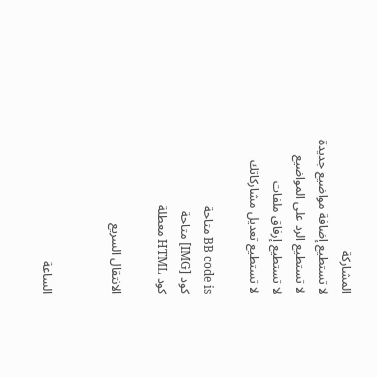المشاركة
لا تستطيع إضافة مواضيع جديدة
لا تستطيع الرد على المواضيع
لا تستطيع إرفاق ملفات
لا تستطيع تعديل مشاركاتك

BB code is متاحة
كود [IMG] متاحة
كود HTML معطلة

الانتقال السريع


الساعة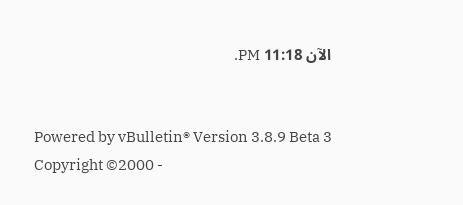الآن 11:18 PM.


Powered by vBulletin® Version 3.8.9 Beta 3
Copyright ©2000 -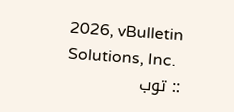2026, vBulletin Solutions, Inc.
:: توب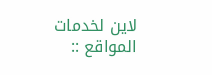لاين لخدمات المواقع ::